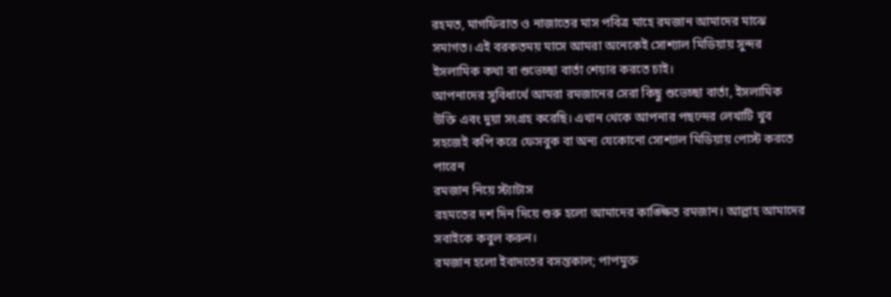রহমত, মাগফিরাত ও নাজাতের মাস পবিত্র মাহে রমজান আমাদের মাঝে সমাগত। এই বরকতময় মাসে আমরা অনেকেই সোশ্যাল মিডিয়ায় সুন্দর ইসলামিক কথা বা শুভেচ্ছা বার্তা শেয়ার করতে চাই।
আপনাদের সুবিধার্থে আমরা রমজানের সেরা কিছু শুভেচ্ছা বার্তা, ইসলামিক উক্তি এবং দুয়া সংগ্রহ করেছি। এখান থেকে আপনার পছন্দের লেখাটি খুব সহজেই কপি করে ফেসবুক বা অন্য যেকোনো সোশ্যাল মিডিয়ায় পোস্ট করতে পারেন
রমজান নিয়ে স্ট্যাটাস
রহমতের দশ দিন দিয়ে শুরু হলো আমাদের কাঙ্ক্ষিত রমজান। আল্লাহ আমাদের সবাইকে কবুল করুন।
রমজান হলো ইবাদতের বসন্তকাল; পাপমুক্ত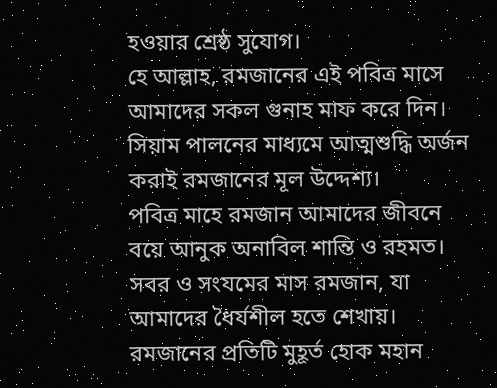হওয়ার শ্রেষ্ঠ সুযোগ।
হে আল্লাহ, রমজানের এই পবিত্র মাসে আমাদের সকল গুনাহ মাফ করে দিন।
সিয়াম পালনের মাধ্যমে আত্মশুদ্ধি অর্জন করাই রমজানের মূল উদ্দেশ্য।
পবিত্র মাহে রমজান আমাদের জীবনে বয়ে আনুক অনাবিল শান্তি ও রহমত।
সবর ও সংযমের মাস রমজান, যা আমাদের ধৈর্যশীল হতে শেখায়।
রমজানের প্রতিটি মুহূর্ত হোক মহান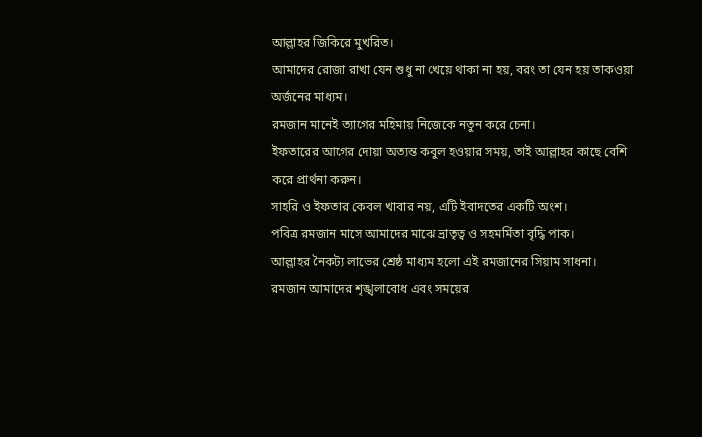আল্লাহর জিকিরে মুখরিত।
আমাদের রোজা রাখা যেন শুধু না খেয়ে থাকা না হয়, বরং তা যেন হয় তাকওয়া অর্জনের মাধ্যম।
রমজান মানেই ত্যাগের মহিমায় নিজেকে নতুন করে চেনা।
ইফতারের আগের দোয়া অত্যন্ত কবুল হওয়ার সময়, তাই আল্লাহর কাছে বেশি করে প্রার্থনা করুন।
সাহরি ও ইফতার কেবল খাবার নয়, এটি ইবাদতের একটি অংশ।
পবিত্র রমজান মাসে আমাদের মাঝে ভ্রাতৃত্ব ও সহমর্মিতা বৃদ্ধি পাক।
আল্লাহর নৈকট্য লাভের শ্রেষ্ঠ মাধ্যম হলো এই রমজানের সিয়াম সাধনা।
রমজান আমাদের শৃঙ্খলাবোধ এবং সময়ের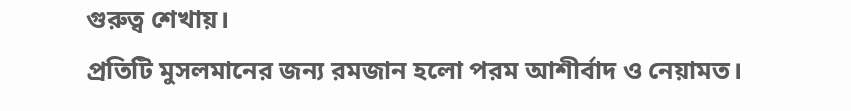গুরুত্ব শেখায়।
প্রতিটি মুসলমানের জন্য রমজান হলো পরম আশীর্বাদ ও নেয়ামত।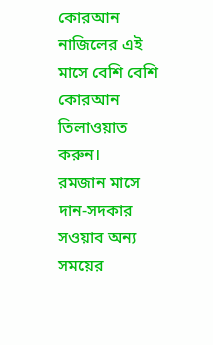কোরআন নাজিলের এই মাসে বেশি বেশি কোরআন তিলাওয়াত করুন।
রমজান মাসে দান-সদকার সওয়াব অন্য সময়ের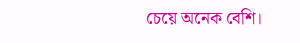চেয়ে অনেক বেশি।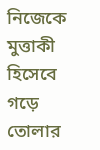নিজেকে মুত্তাকী হিসেবে গড়ে তোলার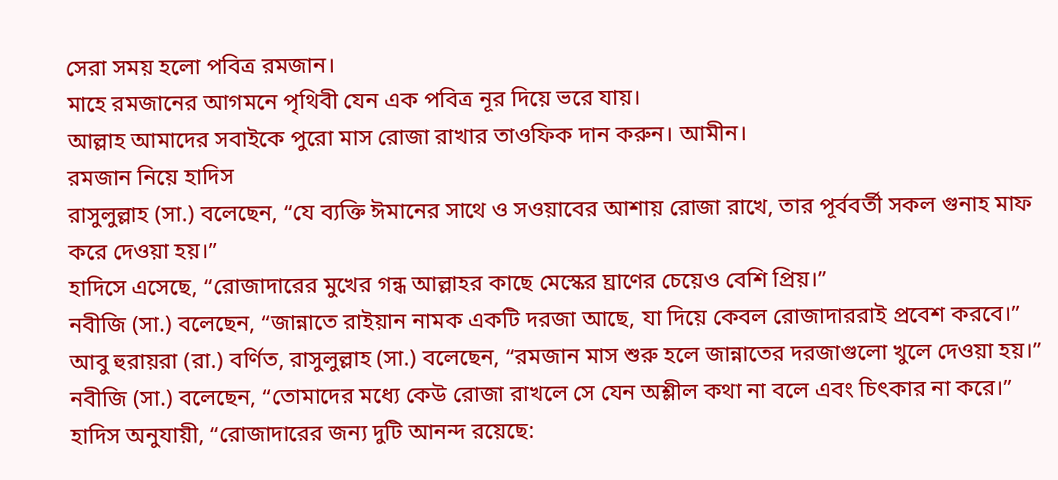সেরা সময় হলো পবিত্র রমজান।
মাহে রমজানের আগমনে পৃথিবী যেন এক পবিত্র নূর দিয়ে ভরে যায়।
আল্লাহ আমাদের সবাইকে পুরো মাস রোজা রাখার তাওফিক দান করুন। আমীন।
রমজান নিয়ে হাদিস
রাসুলুল্লাহ (সা.) বলেছেন, “যে ব্যক্তি ঈমানের সাথে ও সওয়াবের আশায় রোজা রাখে, তার পূর্ববর্তী সকল গুনাহ মাফ করে দেওয়া হয়।”
হাদিসে এসেছে, “রোজাদারের মুখের গন্ধ আল্লাহর কাছে মেস্কের ঘ্রাণের চেয়েও বেশি প্রিয়।”
নবীজি (সা.) বলেছেন, “জান্নাতে রাইয়ান নামক একটি দরজা আছে, যা দিয়ে কেবল রোজাদাররাই প্রবেশ করবে।”
আবু হুরায়রা (রা.) বর্ণিত, রাসুলুল্লাহ (সা.) বলেছেন, “রমজান মাস শুরু হলে জান্নাতের দরজাগুলো খুলে দেওয়া হয়।”
নবীজি (সা.) বলেছেন, “তোমাদের মধ্যে কেউ রোজা রাখলে সে যেন অশ্লীল কথা না বলে এবং চিৎকার না করে।”
হাদিস অনুযায়ী, “রোজাদারের জন্য দুটি আনন্দ রয়েছে: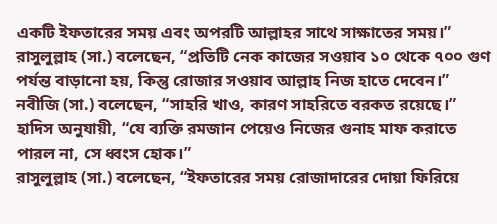একটি ইফতারের সময় এবং অপরটি আল্লাহর সাথে সাক্ষাতের সময়।”
রাসুলুল্লাহ (সা.) বলেছেন, “প্রতিটি নেক কাজের সওয়াব ১০ থেকে ৭০০ গুণ পর্যন্ত বাড়ানো হয়, কিন্তু রোজার সওয়াব আল্লাহ নিজ হাতে দেবেন।”
নবীজি (সা.) বলেছেন, “সাহরি খাও, কারণ সাহরিতে বরকত রয়েছে।”
হাদিস অনুযায়ী, “যে ব্যক্তি রমজান পেয়েও নিজের গুনাহ মাফ করাতে পারল না, সে ধ্বংস হোক।”
রাসুলুল্লাহ (সা.) বলেছেন, “ইফতারের সময় রোজাদারের দোয়া ফিরিয়ে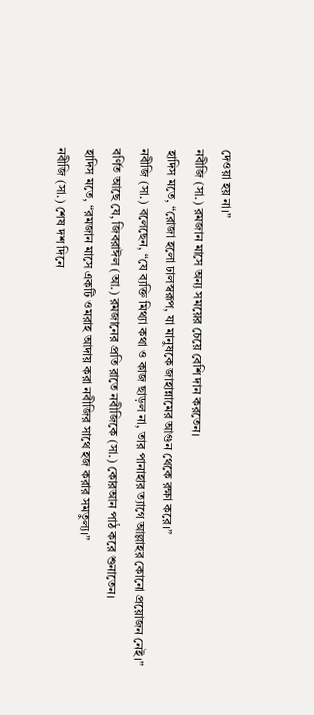দেওয়া হয় না।”
নবীজি (সা.) রমজান মাসে অন্য সময়ের চেয়ে বেশি দান করতেন।
হাদিস মতে, “রোজা হলো ঢালস্বরূপ, যা মানুষকে জাহান্নামের আগুন থেকে রক্ষা করে।”
নবীজি (সা.) বলেছেন, “যে ব্যক্তি মিথ্যা কথা ও কাজ ছাড়ল না, তার পানাহার ত্যাগে আল্লাহর কোনো প্রয়োজন নেই।”
বর্ণিত আছে যে, জিবরাঈল (আ.) রমজানের প্রতি রাতে নবীজিকে (সা.) কোরআন পাঠ করে শুনাতেন।
হাদিস মতে, “রমজান মাসে একটি ওমরাহ আদায় করা নবীজির সাথে হজ করার সমতুল্য।”
নবীজি (সা.) শেষ দশ দিনে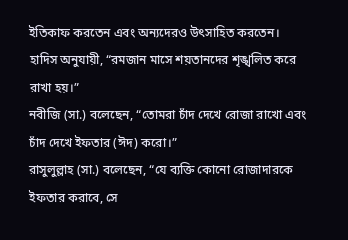ইতিকাফ করতেন এবং অন্যদেরও উৎসাহিত করতেন।
হাদিস অনুযায়ী, “রমজান মাসে শয়তানদের শৃঙ্খলিত করে রাখা হয়।”
নবীজি (সা.) বলেছেন, “তোমরা চাঁদ দেখে রোজা রাখো এবং চাঁদ দেখে ইফতার (ঈদ) করো।”
রাসুলুল্লাহ (সা.) বলেছেন, “যে ব্যক্তি কোনো রোজাদারকে ইফতার করাবে, সে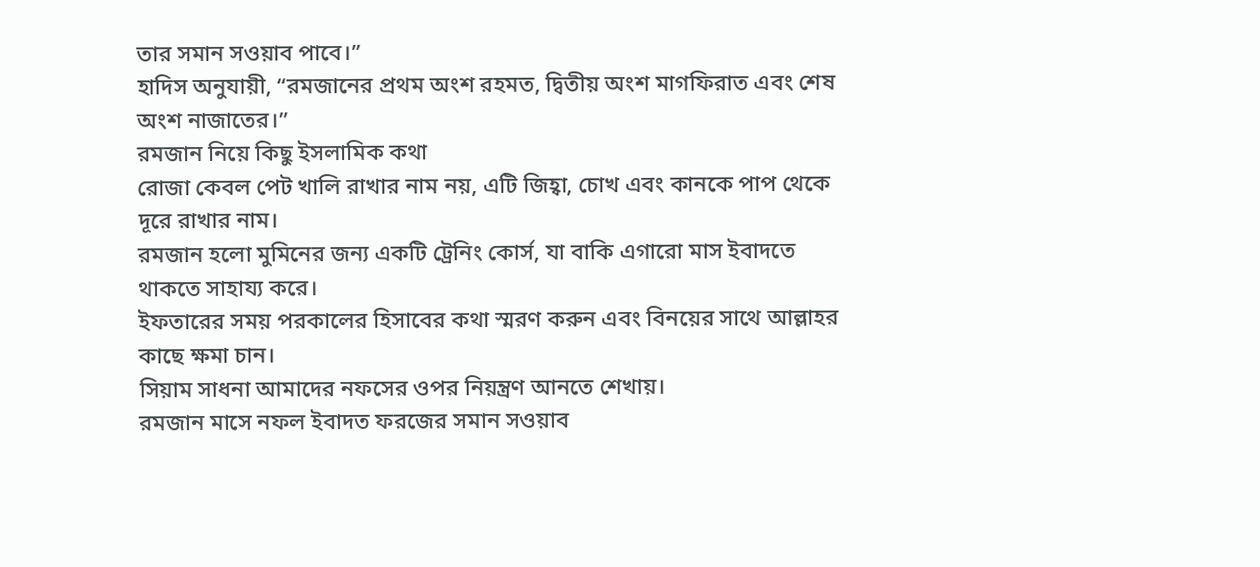তার সমান সওয়াব পাবে।”
হাদিস অনুযায়ী, “রমজানের প্রথম অংশ রহমত, দ্বিতীয় অংশ মাগফিরাত এবং শেষ অংশ নাজাতের।”
রমজান নিয়ে কিছু ইসলামিক কথা
রোজা কেবল পেট খালি রাখার নাম নয়, এটি জিহ্বা, চোখ এবং কানকে পাপ থেকে দূরে রাখার নাম।
রমজান হলো মুমিনের জন্য একটি ট্রেনিং কোর্স, যা বাকি এগারো মাস ইবাদতে থাকতে সাহায্য করে।
ইফতারের সময় পরকালের হিসাবের কথা স্মরণ করুন এবং বিনয়ের সাথে আল্লাহর কাছে ক্ষমা চান।
সিয়াম সাধনা আমাদের নফসের ওপর নিয়ন্ত্রণ আনতে শেখায়।
রমজান মাসে নফল ইবাদত ফরজের সমান সওয়াব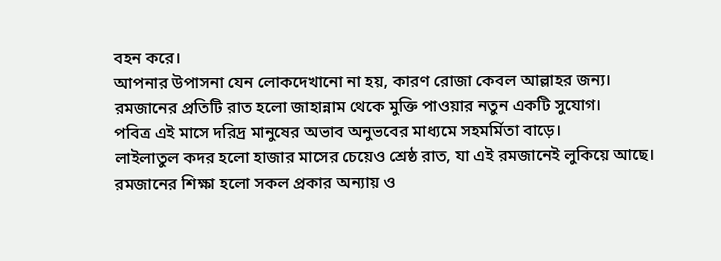বহন করে।
আপনার উপাসনা যেন লোকদেখানো না হয়, কারণ রোজা কেবল আল্লাহর জন্য।
রমজানের প্রতিটি রাত হলো জাহান্নাম থেকে মুক্তি পাওয়ার নতুন একটি সুযোগ।
পবিত্র এই মাসে দরিদ্র মানুষের অভাব অনুভবের মাধ্যমে সহমর্মিতা বাড়ে।
লাইলাতুল কদর হলো হাজার মাসের চেয়েও শ্রেষ্ঠ রাত, যা এই রমজানেই লুকিয়ে আছে।
রমজানের শিক্ষা হলো সকল প্রকার অন্যায় ও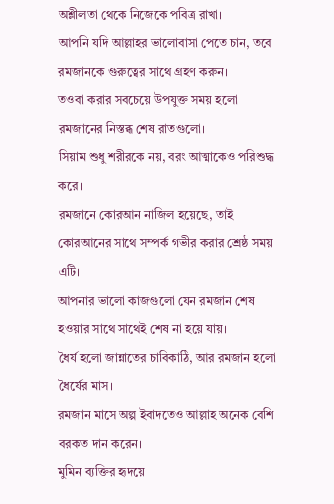অশ্লীলতা থেকে নিজেকে পবিত্র রাখা।
আপনি যদি আল্লাহর ভালোবাসা পেতে চান, তবে রমজানকে গুরুত্বের সাথে গ্রহণ করুন।
তওবা করার সবচেয়ে উপযুক্ত সময় হলো রমজানের নিস্তব্ধ শেষ রাতগুলো।
সিয়াম শুধু শরীরকে নয়, বরং আত্মাকেও পরিশুদ্ধ করে।
রমজানে কোরআন নাজিল হয়েছে, তাই কোরআনের সাথে সম্পর্ক গভীর করার শ্রেষ্ঠ সময় এটি।
আপনার ভালো কাজগুলো যেন রমজান শেষ হওয়ার সাথে সাথেই শেষ না হয়ে যায়।
ধৈর্য হলো জান্নাতের চাবিকাঠি, আর রমজান হলো ধৈর্যের মাস।
রমজান মাসে অল্প ইবাদতেও আল্লাহ অনেক বেশি বরকত দান করেন।
মুমিন ব্যক্তির হৃদয়ে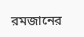রমজানের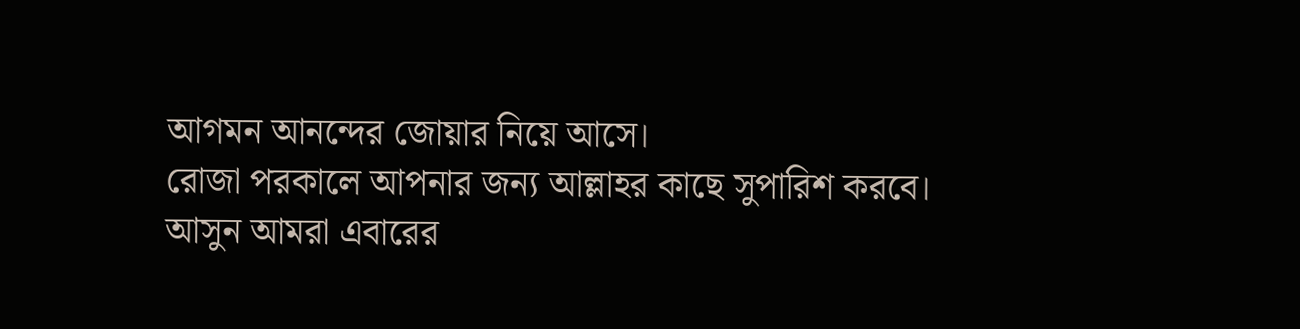আগমন আনন্দের জোয়ার নিয়ে আসে।
রোজা পরকালে আপনার জন্য আল্লাহর কাছে সুপারিশ করবে।
আসুন আমরা এবারের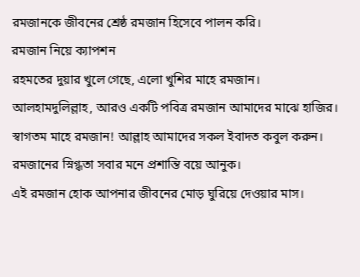রমজানকে জীবনের শ্রেষ্ঠ রমজান হিসেবে পালন করি।
রমজান নিয়ে ক্যাপশন
রহমতের দুয়ার খুলে গেছে, এলো খুশির মাহে রমজান।
আলহামদুলিল্লাহ, আরও একটি পবিত্র রমজান আমাদের মাঝে হাজির।
স্বাগতম মাহে রমজান! আল্লাহ আমাদের সকল ইবাদত কবুল করুন।
রমজানের স্নিগ্ধতা সবার মনে প্রশান্তি বয়ে আনুক।
এই রমজান হোক আপনার জীবনের মোড় ঘুরিয়ে দেওয়ার মাস।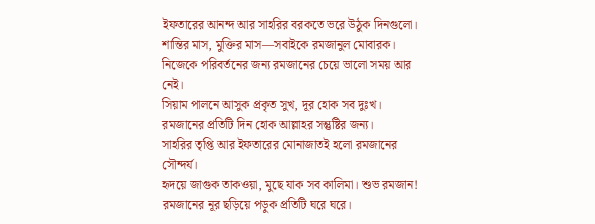ইফতারের আনন্দ আর সাহরির বরকতে ভরে উঠুক দিনগুলো।
শান্তির মাস, মুক্তির মাস—সবাইকে রমজানুল মোবারক।
নিজেকে পরিবর্তনের জন্য রমজানের চেয়ে ভালো সময় আর নেই।
সিয়াম পালনে আসুক প্রকৃত সুখ, দূর হোক সব দুঃখ।
রমজানের প্রতিটি দিন হোক আল্লাহর সন্তুষ্টির জন্য।
সাহরির তৃপ্তি আর ইফতারের মোনাজাতই হলো রমজানের সৌন্দর্য।
হৃদয়ে জাগুক তাকওয়া, মুছে যাক সব কালিমা। শুভ রমজান!
রমজানের নূর ছড়িয়ে পড়ুক প্রতিটি ঘরে ঘরে।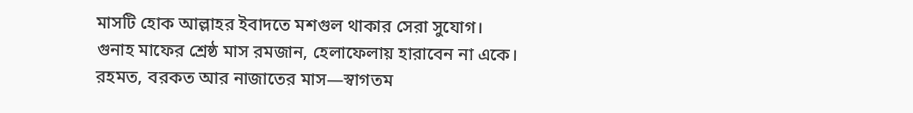মাসটি হোক আল্লাহর ইবাদতে মশগুল থাকার সেরা সুযোগ।
গুনাহ মাফের শ্রেষ্ঠ মাস রমজান, হেলাফেলায় হারাবেন না একে।
রহমত, বরকত আর নাজাতের মাস—স্বাগতম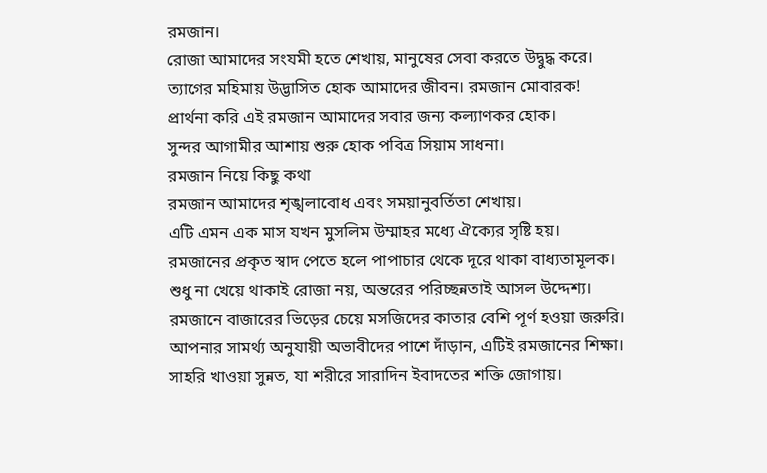রমজান।
রোজা আমাদের সংযমী হতে শেখায়, মানুষের সেবা করতে উদ্বুদ্ধ করে।
ত্যাগের মহিমায় উদ্ভাসিত হোক আমাদের জীবন। রমজান মোবারক!
প্রার্থনা করি এই রমজান আমাদের সবার জন্য কল্যাণকর হোক।
সুন্দর আগামীর আশায় শুরু হোক পবিত্র সিয়াম সাধনা।
রমজান নিয়ে কিছু কথা
রমজান আমাদের শৃঙ্খলাবোধ এবং সময়ানুবর্তিতা শেখায়।
এটি এমন এক মাস যখন মুসলিম উম্মাহর মধ্যে ঐক্যের সৃষ্টি হয়।
রমজানের প্রকৃত স্বাদ পেতে হলে পাপাচার থেকে দূরে থাকা বাধ্যতামূলক।
শুধু না খেয়ে থাকাই রোজা নয়, অন্তরের পরিচ্ছন্নতাই আসল উদ্দেশ্য।
রমজানে বাজারের ভিড়ের চেয়ে মসজিদের কাতার বেশি পূর্ণ হওয়া জরুরি।
আপনার সামর্থ্য অনুযায়ী অভাবীদের পাশে দাঁড়ান, এটিই রমজানের শিক্ষা।
সাহরি খাওয়া সুন্নত, যা শরীরে সারাদিন ইবাদতের শক্তি জোগায়।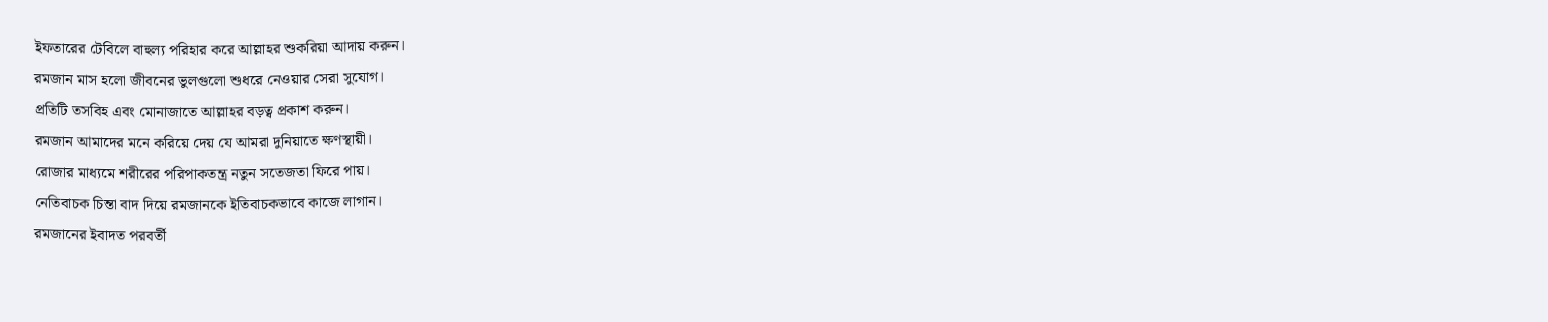ইফতারের টেবিলে বাহুল্য পরিহার করে আল্লাহর শুকরিয়া আদায় করুন।
রমজান মাস হলো জীবনের ভুলগুলো শুধরে নেওয়ার সেরা সুযোগ।
প্রতিটি তসবিহ এবং মোনাজাতে আল্লাহর বড়ত্ব প্রকাশ করুন।
রমজান আমাদের মনে করিয়ে দেয় যে আমরা দুনিয়াতে ক্ষণস্থায়ী।
রোজার মাধ্যমে শরীরের পরিপাকতন্ত্র নতুন সতেজতা ফিরে পায়।
নেতিবাচক চিন্তা বাদ দিয়ে রমজানকে ইতিবাচকভাবে কাজে লাগান।
রমজানের ইবাদত পরবর্তী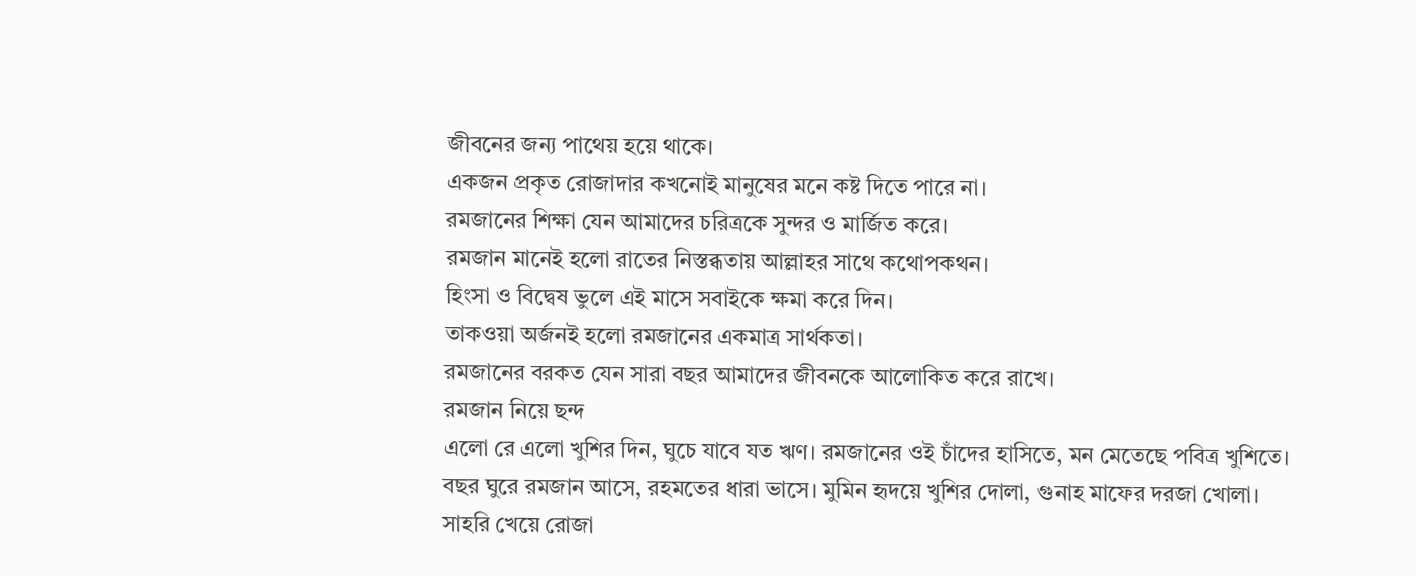জীবনের জন্য পাথেয় হয়ে থাকে।
একজন প্রকৃত রোজাদার কখনোই মানুষের মনে কষ্ট দিতে পারে না।
রমজানের শিক্ষা যেন আমাদের চরিত্রকে সুন্দর ও মার্জিত করে।
রমজান মানেই হলো রাতের নিস্তব্ধতায় আল্লাহর সাথে কথোপকথন।
হিংসা ও বিদ্বেষ ভুলে এই মাসে সবাইকে ক্ষমা করে দিন।
তাকওয়া অর্জনই হলো রমজানের একমাত্র সার্থকতা।
রমজানের বরকত যেন সারা বছর আমাদের জীবনকে আলোকিত করে রাখে।
রমজান নিয়ে ছন্দ
এলো রে এলো খুশির দিন, ঘুচে যাবে যত ঋণ। রমজানের ওই চাঁদের হাসিতে, মন মেতেছে পবিত্র খুশিতে।
বছর ঘুরে রমজান আসে, রহমতের ধারা ভাসে। মুমিন হৃদয়ে খুশির দোলা, গুনাহ মাফের দরজা খোলা।
সাহরি খেয়ে রোজা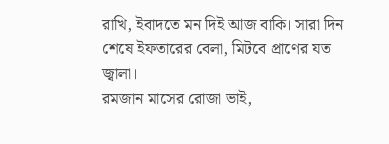রাখি, ইবাদতে মন দিই আজ বাকি। সারা দিন শেষে ইফতারের বেলা, মিটবে প্রাণের যত জ্বালা।
রমজান মাসের রোজা ভাই,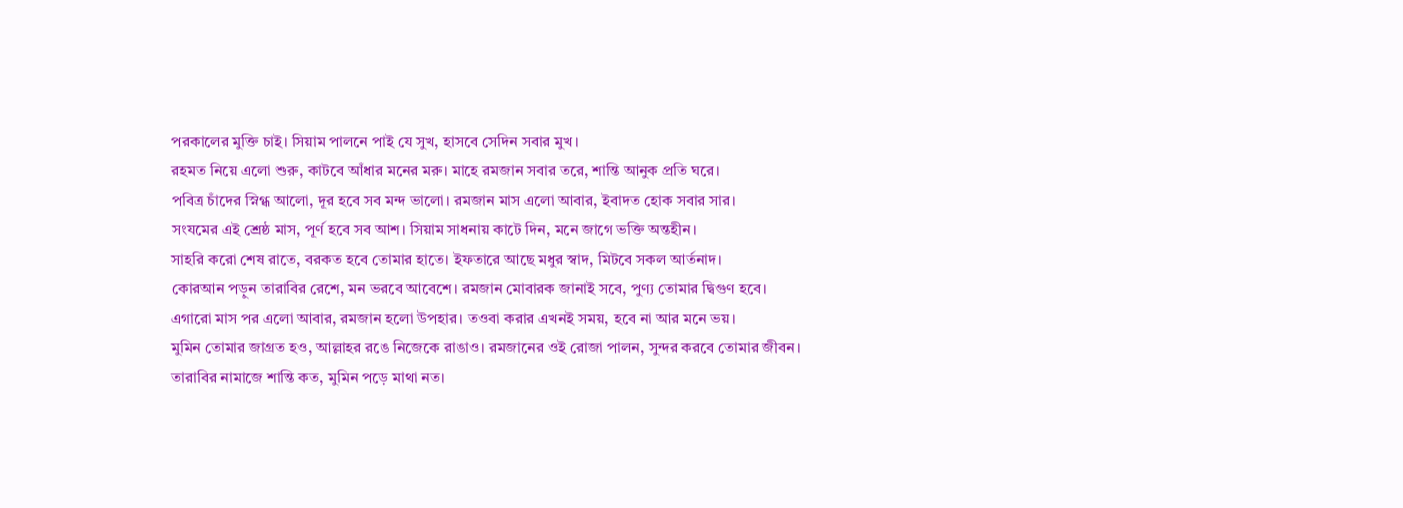পরকালের মুক্তি চাই। সিয়াম পালনে পাই যে সুখ, হাসবে সেদিন সবার মুখ।
রহমত নিয়ে এলো শুরু, কাটবে আঁধার মনের মরু। মাহে রমজান সবার তরে, শান্তি আনুক প্রতি ঘরে।
পবিত্র চাঁদের স্নিগ্ধ আলো, দূর হবে সব মন্দ ভালো। রমজান মাস এলো আবার, ইবাদত হোক সবার সার।
সংযমের এই শ্রেষ্ঠ মাস, পূর্ণ হবে সব আশ। সিয়াম সাধনায় কাটে দিন, মনে জাগে ভক্তি অন্তহীন।
সাহরি করো শেষ রাতে, বরকত হবে তোমার হাতে। ইফতারে আছে মধুর স্বাদ, মিটবে সকল আর্তনাদ।
কোরআন পড়ুন তারাবির রেশে, মন ভরবে আবেশে। রমজান মোবারক জানাই সবে, পুণ্য তোমার দ্বিগুণ হবে।
এগারো মাস পর এলো আবার, রমজান হলো উপহার। তওবা করার এখনই সময়, হবে না আর মনে ভয়।
মুমিন তোমার জাগ্রত হও, আল্লাহর রঙে নিজেকে রাঙাও। রমজানের ওই রোজা পালন, সুন্দর করবে তোমার জীবন।
তারাবির নামাজে শান্তি কত, মুমিন পড়ে মাথা নত।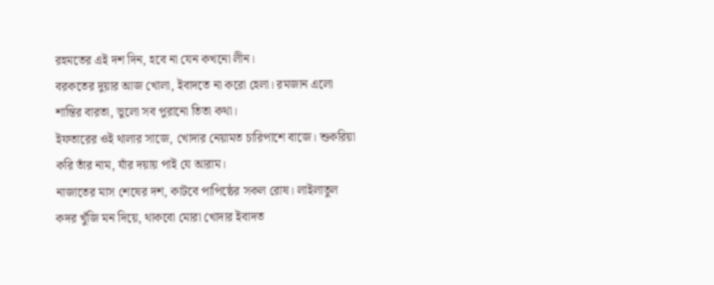রহমতের এই দশ দিন, হবে না যেন কখনো লীন।
বরকতের দুয়ার আজ খোলা, ইবাদতে না করো হেলা। রমজান এলো শান্তির বারতা, ভুলো সব পুরানো তিতা কথা।
ইফতারের ওই থালার সাজে, খোদার নেয়ামত চারিপাশে বাজে। শুকরিয়া করি তাঁর নাম, যাঁর দয়ায় পাই যে আরাম।
নাজাতের মাস শেষের দশ, কাটবে পাপিষ্ঠের সকল রোষ। লাইলাতুল কদর খুঁজি মন দিয়ে, থাকবো মোরা খোদার ইবাদত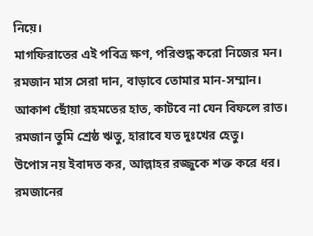নিয়ে।
মাগফিরাতের এই পবিত্র ক্ষণ, পরিশুদ্ধ করো নিজের মন। রমজান মাস সেরা দান, বাড়াবে তোমার মান-সম্মান।
আকাশ ছোঁয়া রহমতের হাত, কাটবে না যেন বিফলে রাত। রমজান তুমি শ্রেষ্ঠ ঋতু, হারাবে যত দুঃখের হেতু।
উপোস নয় ইবাদত কর, আল্লাহর রজ্জুকে শক্ত করে ধর। রমজানের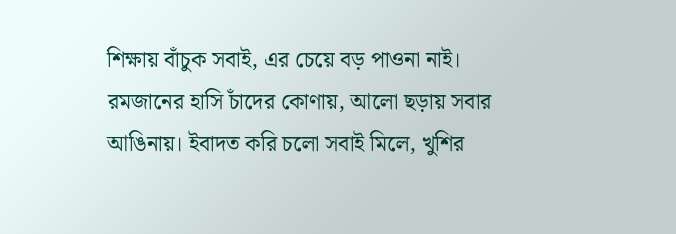শিক্ষায় বাঁচুক সবাই, এর চেয়ে বড় পাওনা নাই।
রমজানের হাসি চাঁদের কোণায়, আলো ছড়ায় সবার আঙিনায়। ইবাদত করি চলো সবাই মিলে, খুশির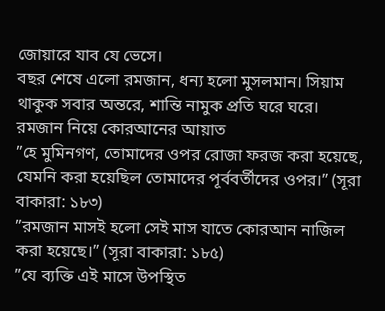জোয়ারে যাব যে ভেসে।
বছর শেষে এলো রমজান, ধন্য হলো মুসলমান। সিয়াম থাকুক সবার অন্তরে, শান্তি নামুক প্রতি ঘরে ঘরে।
রমজান নিয়ে কোরআনের আয়াত
”হে মুমিনগণ, তোমাদের ওপর রোজা ফরজ করা হয়েছে, যেমনি করা হয়েছিল তোমাদের পূর্ববর্তীদের ওপর।” (সূরা বাকারা: ১৮৩)
”রমজান মাসই হলো সেই মাস যাতে কোরআন নাজিল করা হয়েছে।” (সূরা বাকারা: ১৮৫)
”যে ব্যক্তি এই মাসে উপস্থিত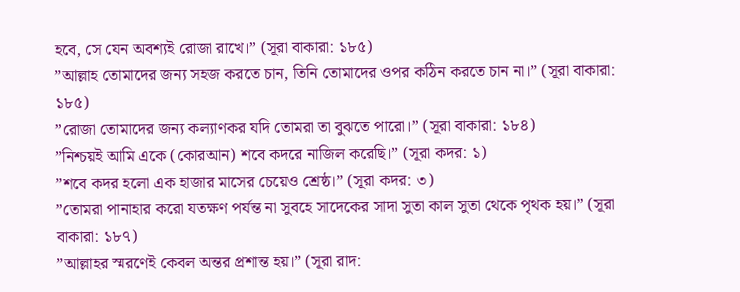হবে, সে যেন অবশ্যই রোজা রাখে।” (সূরা বাকারা: ১৮৫)
”আল্লাহ তোমাদের জন্য সহজ করতে চান, তিনি তোমাদের ওপর কঠিন করতে চান না।” (সূরা বাকারা: ১৮৫)
”রোজা তোমাদের জন্য কল্যাণকর যদি তোমরা তা বুঝতে পারো।” (সূরা বাকারা: ১৮৪)
”নিশ্চয়ই আমি একে (কোরআন) শবে কদরে নাজিল করেছি।” (সূরা কদর: ১)
”শবে কদর হলো এক হাজার মাসের চেয়েও শ্রেষ্ঠ।” (সূরা কদর: ৩)
”তোমরা পানাহার করো যতক্ষণ পর্যন্ত না সুবহে সাদেকের সাদা সুতা কাল সুতা থেকে পৃথক হয়।” (সূরা বাকারা: ১৮৭)
”আল্লাহর স্মরণেই কেবল অন্তর প্রশান্ত হয়।” (সূরা রাদ: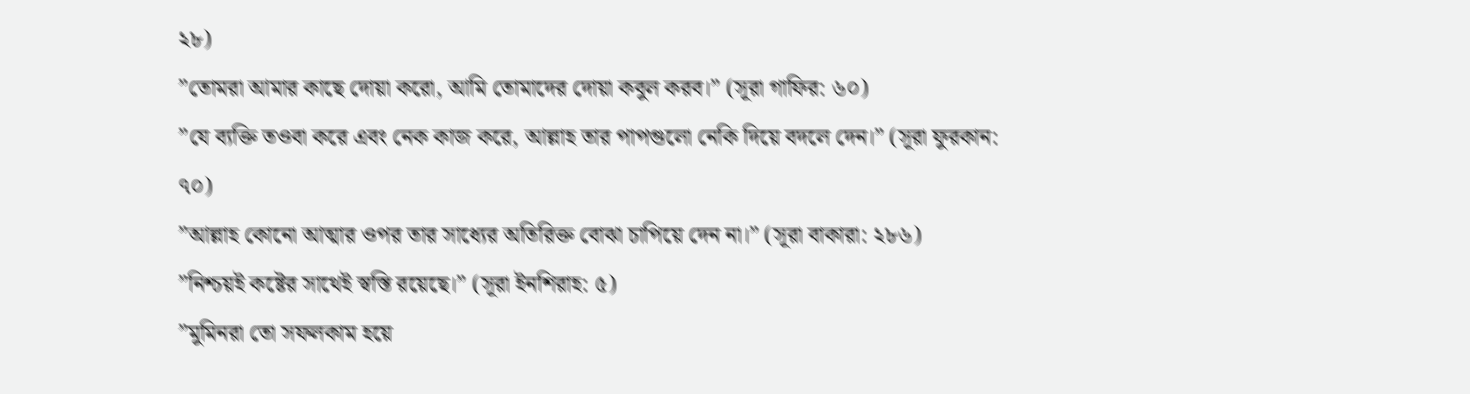২৮)
”তোমরা আমার কাছে দোয়া করো, আমি তোমাদের দোয়া কবুল করব।” (সূরা গাফির: ৬০)
”যে ব্যক্তি তওবা করে এবং নেক কাজ করে, আল্লাহ তার পাপগুলো নেকি দিয়ে বদলে দেন।” (সূরা ফুরকান: ৭০)
”আল্লাহ কোনো আত্মার ওপর তার সাধ্যের অতিরিক্ত বোঝা চাপিয়ে দেন না।” (সূরা বাকারা: ২৮৬)
”নিশ্চয়ই কষ্টের সাথেই স্বস্তি রয়েছে।” (সূরা ইনশিরাহ: ৫)
”মুমিনরা তো সফলকাম হয়ে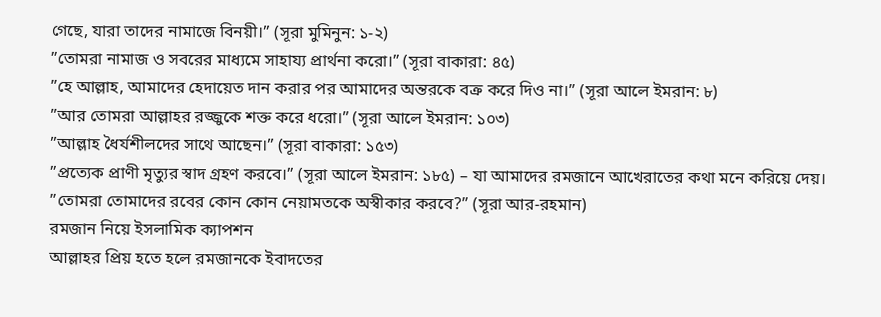গেছে, যারা তাদের নামাজে বিনয়ী।” (সূরা মুমিনুন: ১-২)
”তোমরা নামাজ ও সবরের মাধ্যমে সাহায্য প্রার্থনা করো।” (সূরা বাকারা: ৪৫)
”হে আল্লাহ, আমাদের হেদায়েত দান করার পর আমাদের অন্তরকে বক্র করে দিও না।” (সূরা আলে ইমরান: ৮)
”আর তোমরা আল্লাহর রজ্জুকে শক্ত করে ধরো।” (সূরা আলে ইমরান: ১০৩)
”আল্লাহ ধৈর্যশীলদের সাথে আছেন।” (সূরা বাকারা: ১৫৩)
”প্রত্যেক প্রাণী মৃত্যুর স্বাদ গ্রহণ করবে।” (সূরা আলে ইমরান: ১৮৫) – যা আমাদের রমজানে আখেরাতের কথা মনে করিয়ে দেয়।
”তোমরা তোমাদের রবের কোন কোন নেয়ামতকে অস্বীকার করবে?” (সূরা আর-রহমান)
রমজান নিয়ে ইসলামিক ক্যাপশন
আল্লাহর প্রিয় হতে হলে রমজানকে ইবাদতের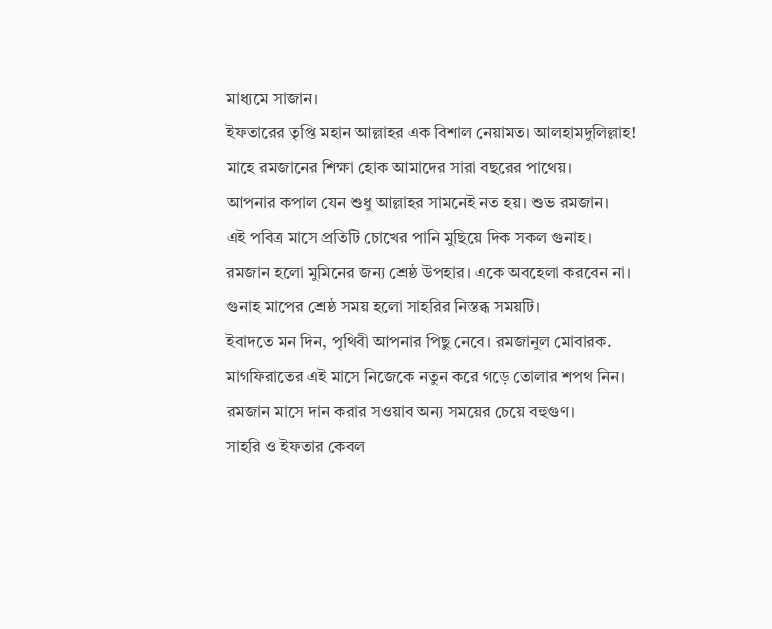মাধ্যমে সাজান।
ইফতারের তৃপ্তি মহান আল্লাহর এক বিশাল নেয়ামত। আলহামদুলিল্লাহ!
মাহে রমজানের শিক্ষা হোক আমাদের সারা বছরের পাথেয়।
আপনার কপাল যেন শুধু আল্লাহর সামনেই নত হয়। শুভ রমজান।
এই পবিত্র মাসে প্রতিটি চোখের পানি মুছিয়ে দিক সকল গুনাহ।
রমজান হলো মুমিনের জন্য শ্রেষ্ঠ উপহার। একে অবহেলা করবেন না।
গুনাহ মাপের শ্রেষ্ঠ সময় হলো সাহরির নিস্তব্ধ সময়টি।
ইবাদতে মন দিন, পৃথিবী আপনার পিছু নেবে। রমজানুল মোবারক.
মাগফিরাতের এই মাসে নিজেকে নতুন করে গড়ে তোলার শপথ নিন।
রমজান মাসে দান করার সওয়াব অন্য সময়ের চেয়ে বহুগুণ।
সাহরি ও ইফতার কেবল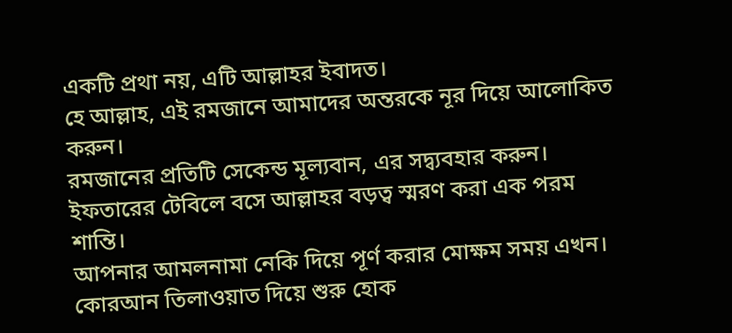একটি প্রথা নয়, এটি আল্লাহর ইবাদত।
হে আল্লাহ, এই রমজানে আমাদের অন্তরকে নূর দিয়ে আলোকিত করুন।
রমজানের প্রতিটি সেকেন্ড মূল্যবান, এর সদ্ব্যবহার করুন।
ইফতারের টেবিলে বসে আল্লাহর বড়ত্ব স্মরণ করা এক পরম শান্তি।
আপনার আমলনামা নেকি দিয়ে পূর্ণ করার মোক্ষম সময় এখন।
কোরআন তিলাওয়াত দিয়ে শুরু হোক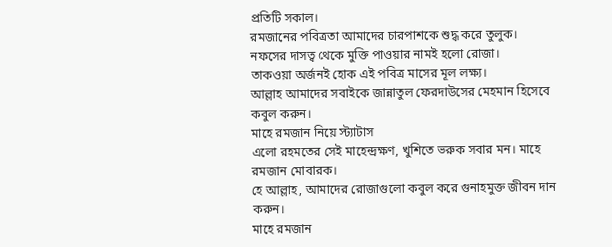প্রতিটি সকাল।
রমজানের পবিত্রতা আমাদের চারপাশকে শুদ্ধ করে তুলুক।
নফসের দাসত্ব থেকে মুক্তি পাওয়ার নামই হলো রোজা।
তাকওয়া অর্জনই হোক এই পবিত্র মাসের মূল লক্ষ্য।
আল্লাহ আমাদের সবাইকে জান্নাতুল ফেরদাউসের মেহমান হিসেবে কবুল করুন।
মাহে রমজান নিয়ে স্ট্যাটাস
এলো রহমতের সেই মাহেন্দ্রক্ষণ, খুশিতে ভরুক সবার মন। মাহে রমজান মোবারক।
হে আল্লাহ, আমাদের রোজাগুলো কবুল করে গুনাহমুক্ত জীবন দান করুন।
মাহে রমজান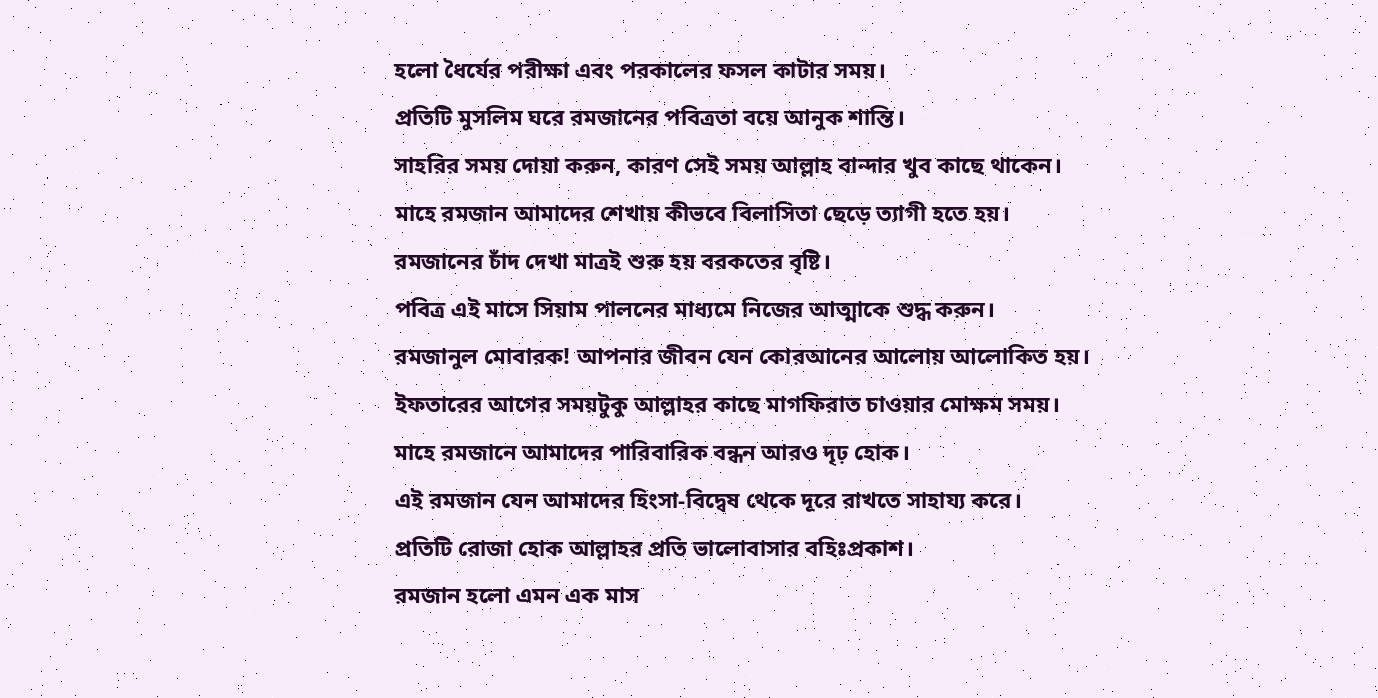হলো ধৈর্যের পরীক্ষা এবং পরকালের ফসল কাটার সময়।
প্রতিটি মুসলিম ঘরে রমজানের পবিত্রতা বয়ে আনুক শান্তি।
সাহরির সময় দোয়া করুন, কারণ সেই সময় আল্লাহ বান্দার খুব কাছে থাকেন।
মাহে রমজান আমাদের শেখায় কীভবে বিলাসিতা ছেড়ে ত্যাগী হতে হয়।
রমজানের চাঁদ দেখা মাত্রই শুরু হয় বরকতের বৃষ্টি।
পবিত্র এই মাসে সিয়াম পালনের মাধ্যমে নিজের আত্মাকে শুদ্ধ করুন।
রমজানুল মোবারক! আপনার জীবন যেন কোরআনের আলোয় আলোকিত হয়।
ইফতারের আগের সময়টুকু আল্লাহর কাছে মাগফিরাত চাওয়ার মোক্ষম সময়।
মাহে রমজানে আমাদের পারিবারিক বন্ধন আরও দৃঢ় হোক।
এই রমজান যেন আমাদের হিংসা-বিদ্বেষ থেকে দূরে রাখতে সাহায্য করে।
প্রতিটি রোজা হোক আল্লাহর প্রতি ভালোবাসার বহিঃপ্রকাশ।
রমজান হলো এমন এক মাস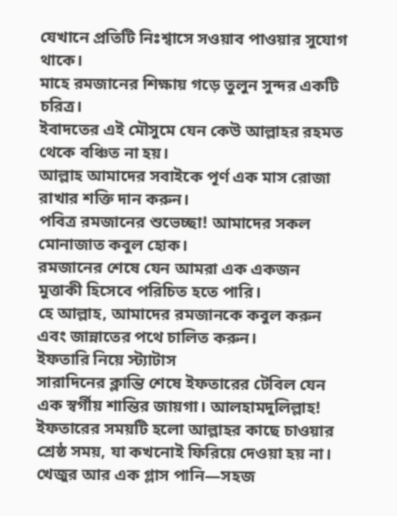যেখানে প্রতিটি নিঃশ্বাসে সওয়াব পাওয়ার সুযোগ থাকে।
মাহে রমজানের শিক্ষায় গড়ে তুলুন সুন্দর একটি চরিত্র।
ইবাদতের এই মৌসুমে যেন কেউ আল্লাহর রহমত থেকে বঞ্চিত না হয়।
আল্লাহ আমাদের সবাইকে পূর্ণ এক মাস রোজা রাখার শক্তি দান করুন।
পবিত্র রমজানের শুভেচ্ছা! আমাদের সকল মোনাজাত কবুল হোক।
রমজানের শেষে যেন আমরা এক একজন মুত্তাকী হিসেবে পরিচিত হতে পারি।
হে আল্লাহ, আমাদের রমজানকে কবুল করুন এবং জান্নাতের পথে চালিত করুন।
ইফতারি নিয়ে স্ট্যাটাস
সারাদিনের ক্লান্তি শেষে ইফতারের টেবিল যেন এক স্বর্গীয় শান্তির জায়গা। আলহামদুলিল্লাহ!
ইফতারের সময়টি হলো আল্লাহর কাছে চাওয়ার শ্রেষ্ঠ সময়, যা কখনোই ফিরিয়ে দেওয়া হয় না।
খেজুর আর এক গ্লাস পানি—সহজ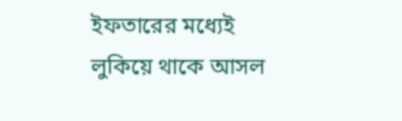ইফতারের মধ্যেই লুকিয়ে থাকে আসল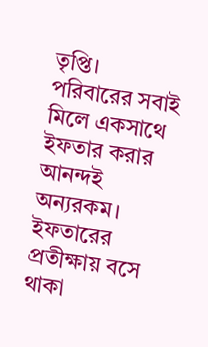তৃপ্তি।
পরিবারের সবাই মিলে একসাথে ইফতার করার আনন্দই অন্যরকম।
ইফতারের প্রতীক্ষায় বসে থাকা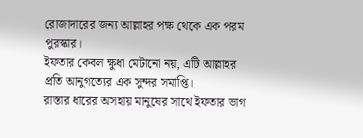রোজাদারের জন্য আল্লাহর পক্ষ থেকে এক পরম পুরস্কার।
ইফতার কেবল ক্ষুধা মেটানো নয়, এটি আল্লাহর প্রতি আনুগত্যের এক সুন্দর সমাপ্তি।
রাস্তার ধারের অসহায় মানুষের সাথে ইফতার ভাগ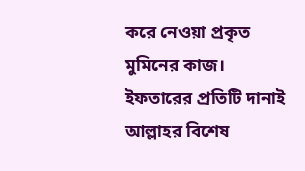করে নেওয়া প্রকৃত মুমিনের কাজ।
ইফতারের প্রতিটি দানাই আল্লাহর বিশেষ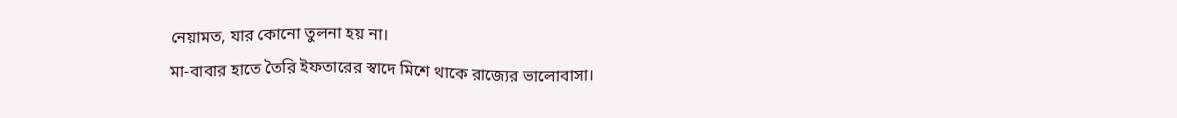নেয়ামত, যার কোনো তুলনা হয় না।
মা-বাবার হাতে তৈরি ইফতারের স্বাদে মিশে থাকে রাজ্যের ভালোবাসা।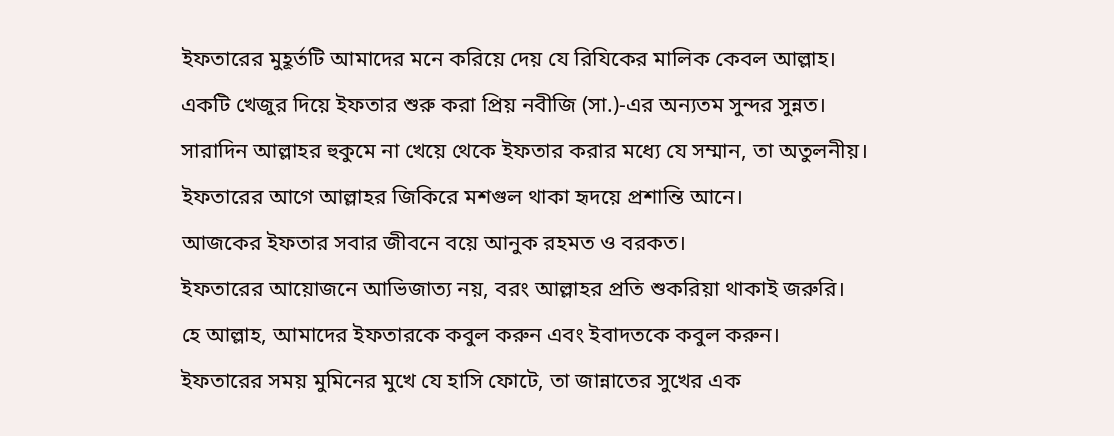ইফতারের মুহূর্তটি আমাদের মনে করিয়ে দেয় যে রিযিকের মালিক কেবল আল্লাহ।
একটি খেজুর দিয়ে ইফতার শুরু করা প্রিয় নবীজি (সা.)-এর অন্যতম সুন্দর সুন্নত।
সারাদিন আল্লাহর হুকুমে না খেয়ে থেকে ইফতার করার মধ্যে যে সম্মান, তা অতুলনীয়।
ইফতারের আগে আল্লাহর জিকিরে মশগুল থাকা হৃদয়ে প্রশান্তি আনে।
আজকের ইফতার সবার জীবনে বয়ে আনুক রহমত ও বরকত।
ইফতারের আয়োজনে আভিজাত্য নয়, বরং আল্লাহর প্রতি শুকরিয়া থাকাই জরুরি।
হে আল্লাহ, আমাদের ইফতারকে কবুল করুন এবং ইবাদতকে কবুল করুন।
ইফতারের সময় মুমিনের মুখে যে হাসি ফোটে, তা জান্নাতের সুখের এক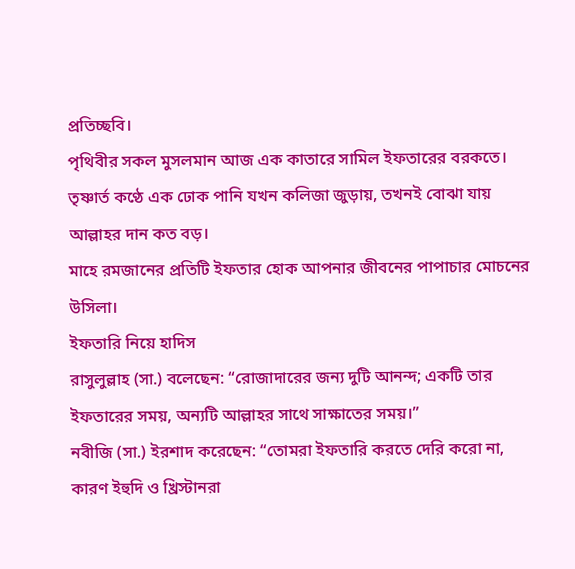প্রতিচ্ছবি।
পৃথিবীর সকল মুসলমান আজ এক কাতারে সামিল ইফতারের বরকতে।
তৃষ্ণার্ত কণ্ঠে এক ঢোক পানি যখন কলিজা জুড়ায়, তখনই বোঝা যায় আল্লাহর দান কত বড়।
মাহে রমজানের প্রতিটি ইফতার হোক আপনার জীবনের পাপাচার মোচনের উসিলা।
ইফতারি নিয়ে হাদিস
রাসুলুল্লাহ (সা.) বলেছেন: “রোজাদারের জন্য দুটি আনন্দ; একটি তার ইফতারের সময়, অন্যটি আল্লাহর সাথে সাক্ষাতের সময়।”
নবীজি (সা.) ইরশাদ করেছেন: “তোমরা ইফতারি করতে দেরি করো না, কারণ ইহুদি ও খ্রিস্টানরা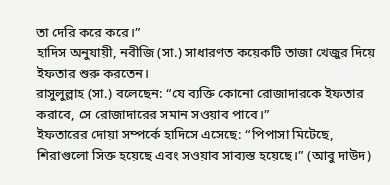তা দেরি করে করে।”
হাদিস অনুযায়ী, নবীজি (সা.) সাধারণত কয়েকটি তাজা খেজুর দিয়ে ইফতার শুরু করতেন।
রাসুলুল্লাহ (সা.) বলেছেন: “যে ব্যক্তি কোনো রোজাদারকে ইফতার করাবে, সে রোজাদারের সমান সওয়াব পাবে।”
ইফতারের দোয়া সম্পর্কে হাদিসে এসেছে: “পিপাসা মিটেছে, শিরাগুলো সিক্ত হয়েছে এবং সওয়াব সাব্যস্ত হয়েছে।” (আবু দাউদ)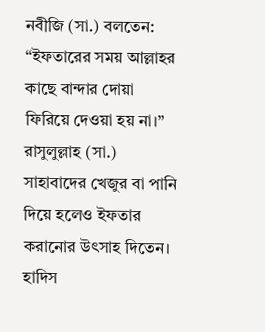নবীজি (সা.) বলতেন: “ইফতারের সময় আল্লাহর কাছে বান্দার দোয়া ফিরিয়ে দেওয়া হয় না।”
রাসুলুল্লাহ (সা.) সাহাবাদের খেজুর বা পানি দিয়ে হলেও ইফতার করানোর উৎসাহ দিতেন।
হাদিস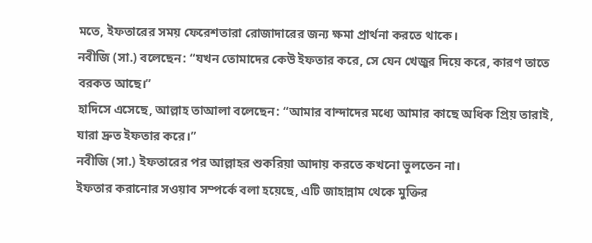মতে, ইফতারের সময় ফেরেশতারা রোজাদারের জন্য ক্ষমা প্রার্থনা করতে থাকে।
নবীজি (সা.) বলেছেন: “যখন তোমাদের কেউ ইফতার করে, সে যেন খেজুর দিয়ে করে, কারণ তাতে বরকত আছে।”
হাদিসে এসেছে, আল্লাহ তাআলা বলেছেন: “আমার বান্দাদের মধ্যে আমার কাছে অধিক প্রিয় তারাই, যারা দ্রুত ইফতার করে।”
নবীজি (সা.) ইফতারের পর আল্লাহর শুকরিয়া আদায় করতে কখনো ভুলতেন না।
ইফতার করানোর সওয়াব সম্পর্কে বলা হয়েছে, এটি জাহান্নাম থেকে মুক্তির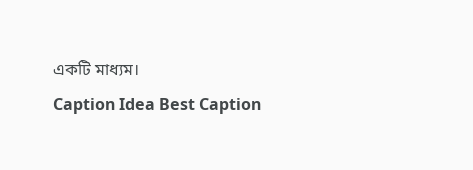একটি মাধ্যম।
Caption Idea Best Caption